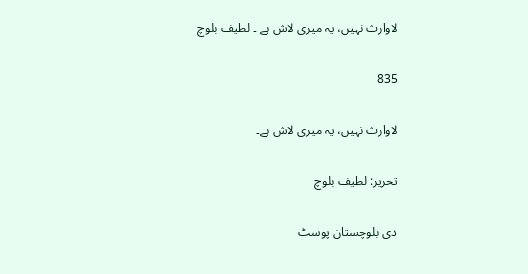لاوارث نہیں، یہ میری لاش ہے ۔ لطیف بلوچ

835

لاوارث نہیں، یہ میری لاش ہے۔

تحریر: لطیف بلوچ

دی بلوچستان پوسٹ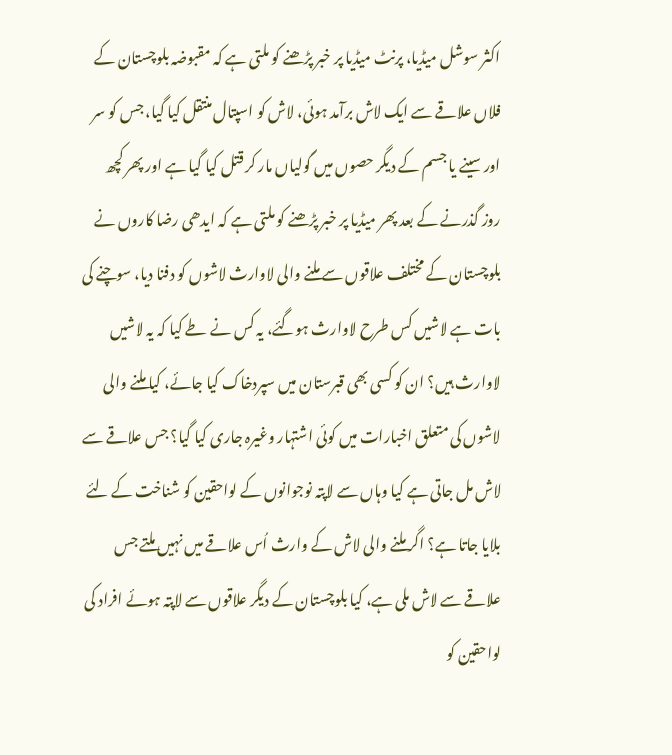اکثر سوشل میڈیا، پرنٹ میڈیا پر خبر پڑھنے کو ملتی ہے کہ مقبوضہ بلوچستان کے فلاں علاقے سے ایک لاش برآمد ہوئی، لاش کو اسپتال منتقل کیا گیا، جس کو سر اور سینے یا جسم کے دیگر حصوں میں گولیاں مار کر قتل کیا گیا ہے اور پھر کچھ روز گذرنے کے بعد پھر میڈیا پر خبر پڑھنے کو ملتی ہے کہ ایدھی رضا کاروں نے بلوچستان کے مختلف علاقوں سے ملنے والی لاوارث لاشوں کو دفنا دیا، سوچنے کی بات ہے لاشیں کس طرح لاوارث ہوگئے، یہ کس نے طے کیا کہ یہ لاشیں لاوارث ہیں؟ ان کو کسی بھی قبرستان میں سپردخاک کیا جائے، کیا ملنے والی لاشوں کی متعلق اخبارات میں کوئی اشتہار وغیرہ جاری کیا گیا؟ جس علاقے سے لاش مل جاتی ہے کیا وہاں سے لاپتہ نوجوانوں کے لواحقین کو شناخت کے لئے بلایا جاتا ہے؟ اگر ملنے والی لاش کے وارث اُس علاقے میں نہیں ملتے جس علاقے سے لاش ملی ہے، کیا بلوچستان کے دیگر علاقوں سے لاپتہ ہوئے افراد کی لواحقین کو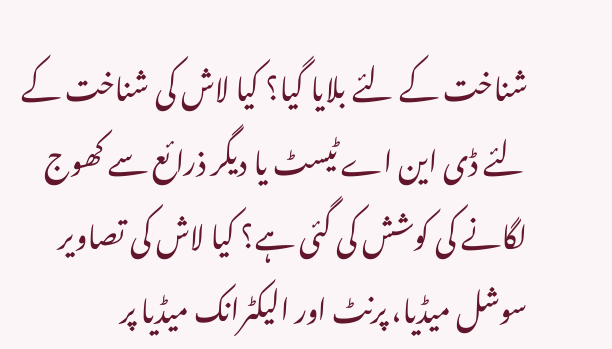شناخت کے لئے بلایا گیا؟ کیا لاش کی شناخت کے لئے ڈی این اے ٹیسٹ یا دیگر ذرائع سے کھوج لگانے کی کوشش کی گئی ہے؟ کیا لاش کی تصاویر سوشل میڈیا، پرنٹ اور الیکٹرانک میڈیا پر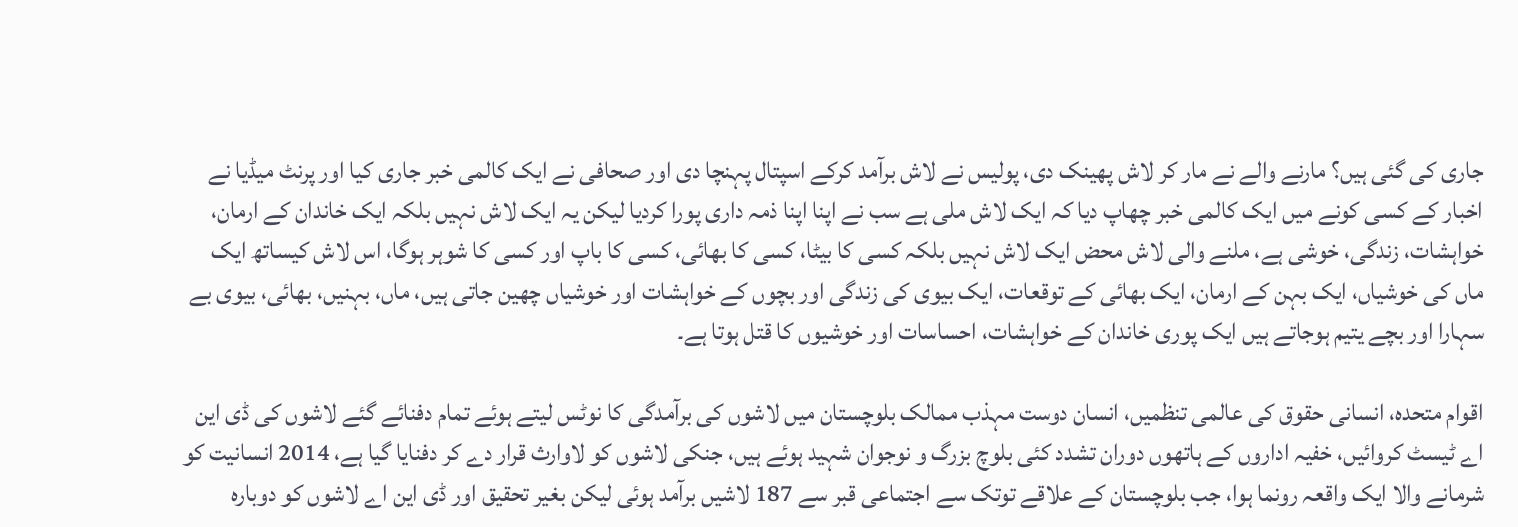جاری کی گئی ہیں؟ مارنے والے نے مار کر لاش پھینک دی، پولیس نے لاش برآمد کرکے اسپتال پہنچا دی اور صحافی نے ایک کالمی خبر جاری کیا اور پرنٹ میڈیا نے اخبار کے کسی کونے میں ایک کالمی خبر چھاپ دیا کہ ایک لاش ملی ہے سب نے اپنا اپنا ذمہ داری پورا کردیا لیکن یہ ایک لاش نہیں بلکہ ایک خاندان کے ارمان، خواہشات، زندگی، خوشی ہے، ملنے والی لاش محض ایک لاش نہیں بلکہ کسی کا بیٹا، کسی کا بھائی، کسی کا باپ اور کسی کا شوہر ہوگا، اس لاش کیساتھ ایک ماں کی خوشیاں، ایک بہن کے ارمان، ایک بھائی کے توقعات، ایک بیوی کی زندگی اور بچوں کے خواہشات اور خوشیاں چھین جاتی ہیں، ماں، بہنیں، بھائی، بیوی بے سہارا اور بچے یتیم ہوجاتے ہیں ایک پوری خاندان کے خواہشات، احساسات اور خوشیوں کا قتل ہوتا ہے۔

اقوام متحدہ، انسانی حقوق کی عالمی تنظمیں، انسان دوست مہذب ممالک بلوچستان میں لاشوں کی برآمدگی کا نوٹس لیتے ہوئے تمام دفنائے گئے لاشوں کی ڈی این اے ٹیسٹ کروائیں، خفیہ اداروں کے ہاتھوں دوران تشدد کئی بلوچ بزرگ و نوجوان شہید ہوئے ہیں، جنکی لاشوں کو لاوارث قرار دے کر دفنایا گیا ہے، 2014 انسانیت کو شرمانے والا ایک واقعہ رونما ہوا، جب بلوچستان کے علاقے توتک سے اجتماعی قبر سے 187 لاشیں برآمد ہوئی لیکن بغیر تحقیق اور ڈی این اے لاشوں کو دوبارہ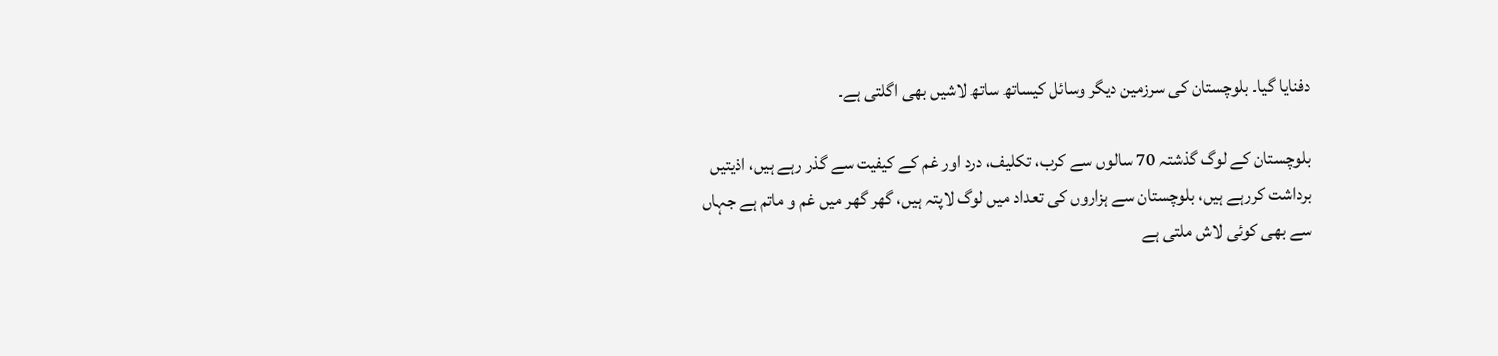دفنایا گیا۔ بلوچستان کی سرزمین دیگر وسائل کیساتھ ساتھ لاشیں بھی اگلتی ہے۔

بلوچستان کے لوگ گذشتہ 70 سالوں سے کرب، تکلیف، درد اور غم کے کیفیت سے گذر رہے ہیں، اذیتیں برداشت کررہے ہیں، بلوچستان سے ہزاروں کی تعداد میں لوگ لاپتہ ہیں، گھر گھر میں غم و ماتم ہے جہاں سے بھی کوئی لاش ملتی ہے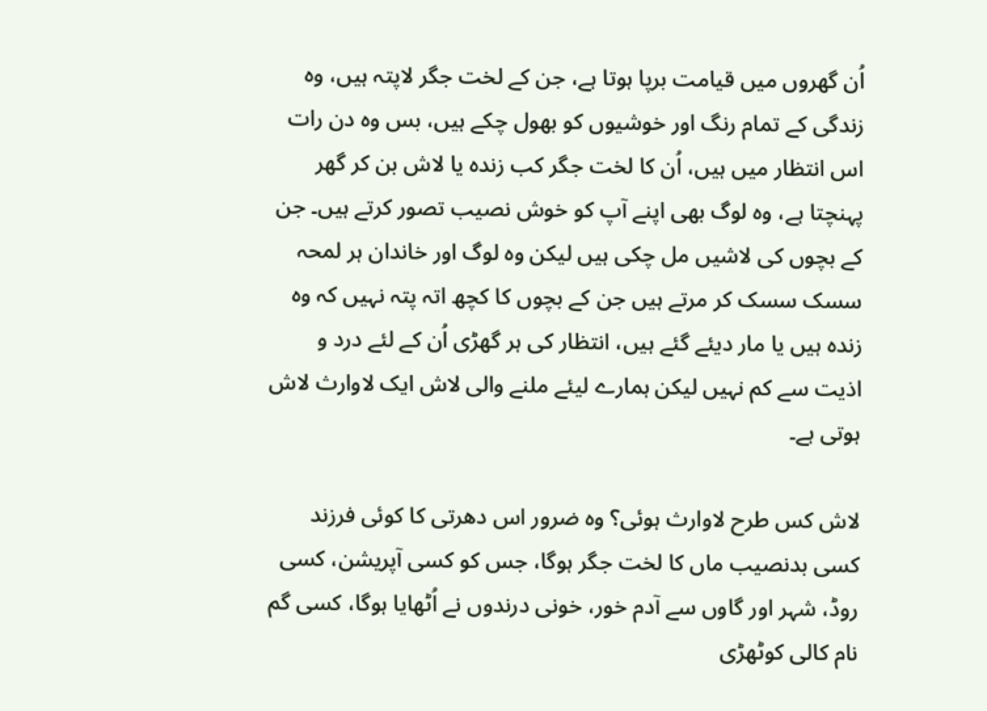اُن گھروں میں قیامت برپا ہوتا ہے، جن کے لخت جگر لاپتہ ہیں، وہ زندگی کے تمام رنگ اور خوشیوں کو بھول چکے ہیں، بس وہ دن رات اس انتظار میں ہیں، اُن کا لخت جگر کب زندہ یا لاش بن کر گھر پہنچتا ہے، وہ لوگ بھی اپنے آپ کو خوش نصیب تصور کرتے ہیں۔ جن کے بچوں کی لاشیں مل چکی ہیں لیکن وہ لوگ اور خاندان ہر لمحہ سسک سسک کر مرتے ہیں جن کے بچوں کا کچھ اتہ پتہ نہیں کہ وہ زندہ ہیں یا مار دیئے گئے ہیں، انتظار کی ہر گھڑی اُن کے لئے درد و اذیت سے کم نہیں لیکن ہمارے لیئے ملنے والی لاش ایک لاوارث لاش ہوتی ہے۔

لاش کس طرح لاوارث ہوئی؟ وہ ضرور اس دھرتی کا کوئی فرزند کسی بدنصیب ماں کا لخت جگر ہوگا، جس کو کسی آپریشن، کسی روڈ، شہر اور گاوں سے آدم خور، خونی درندوں نے اُٹھایا ہوگا، کسی گم نام کالی کوٹھڑی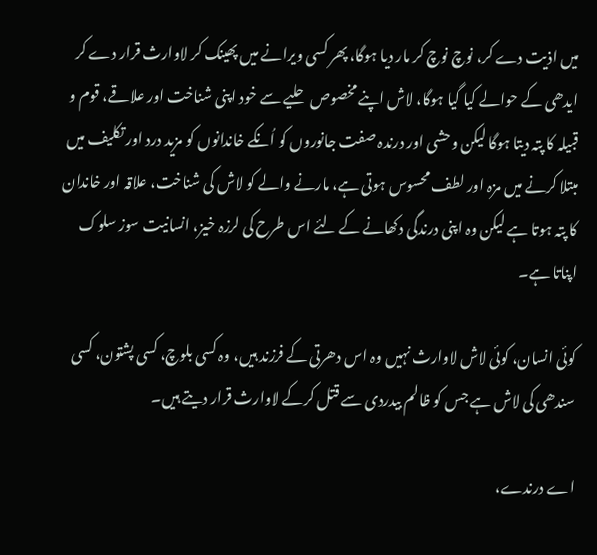میں اذیت دے کر، نوچ نوچ کر مار دیا ہوگا، پھر کسی ویرانے میں پھینک کر لاوارث قرار دے کر ایدھی کے حوالے کیا گیا ہوگا، لاش اپنے مخصوص حلیے سے خود اپنی شناخت اور علاقے، قوم و قبیلہ کا پتہ دیتا ہوگا لیکن وحشی اور درندہ صفت جانوروں کو اُنکے خاندانوں کو مزید درد اور تکلیف میں مبتلا کرنے میں مزہ اور لطف محسوس ہوتی ہے، مارنے والے کو لاش کی شناخت، علاقہ اور خاندان کا پتہ ہوتا ہے لیکن وہ اپنی درندگی دکھانے کے لئے اس طرح کی لرزہ خیز، انسانیت سوز سلوک اپناتا ہے۔

کوئی انسان، کوئی لاش لاوارث نہیں وہ اس دھرتی کے فرزند ہیں، وہ کسی بلوچ، کسی پشتون، کسی سندھی کی لاش ہے جس کو ظالم بیدردی سے قتل کرکے لاوارث قرار دیتے ہیں۔

اے درندے،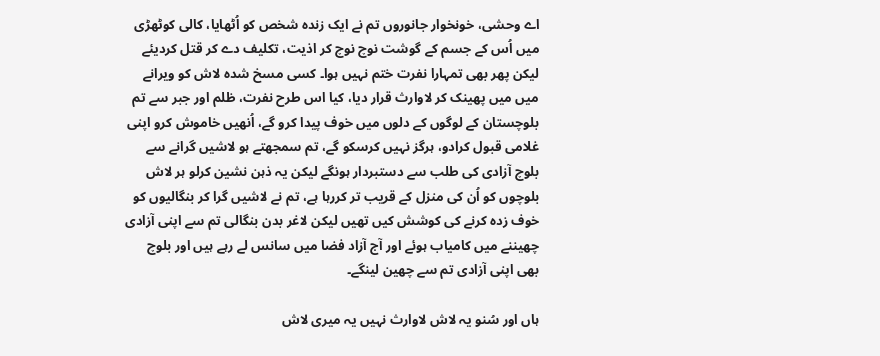اے وحشی، خونخوار جانوروں تم نے ایک زندہ شخص کو اُٹھایا، کالی کوٹھڑی میں اُس کے جسم کے گوشت نوچ نوچ کر اذیت، تکلیف دے کر قتل کردیئے لیکن پھر بھی تمہارا نفرت ختم نہیں ہوا۔ کسی مسخ شدہ لاش کو ویرانے میں میں پھینک کر لاوارث قرار دیا، کیا اس طرح نفرت، ظلم اور جبر سے تم بلوچستان کے لوگوں کے دلوں میں خوف پیدا کرو گے، اُنھیں خاموش کرو اپنی غلامی قبول کرادو، ہرگز نہیں کرسکو گے، تم سمجھتے ہو لاشیں گرانے سے بلوچ آزادی کی طلب سے دستبردار ہونگے لیکن یہ ذہن نشین کرلو ہر لاش بلوچوں کو اُن کی منزل کے قریب تر کررہا ہے، تم نے لاشیں گرا کر بنگالیوں کو خوف زدہ کرنے کی کوشش کیں تھیں لیکن لاغر بدن بنگالی تم سے اپنی آزادی چھیننے میں کامیاب ہوئے اور آج آزاد فضا میں سانس لے رہے ہیں اور بلوچ بھی اپنی آزادی تم سے چھین لینگے۔

ہاں اور سُنو یہ لاش لاوارث نہیں یہ میری لاش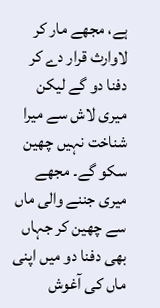ہے، مجھے مار کر لاوارث قرار دے کر دفنا دو گے لیکن میری لاش سے میرا شناخت نہیں چھین سکو گے۔ مجھے میری جننے والی ماں سے چھین کر جہاں بھی دفنا دو میں اپنی ماں کی آغوش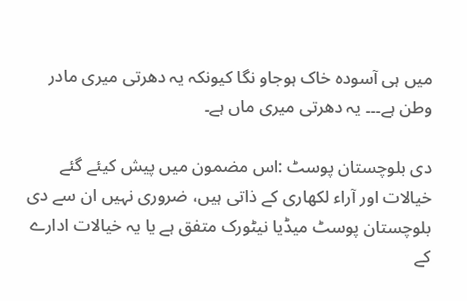میں ہی آسودہ خاک ہوجاو نگا کیونکہ یہ دھرتی میری مادر وطن ہے۔۔۔ یہ دھرتی میری ماں ہے۔

دی بلوچستان پوسٹ :اس مضمون میں پیش کیئے گئے خیالات اور آراء لکھاری کے ذاتی ہیں، ضروری نہیں ان سے دی بلوچستان پوسٹ میڈیا نیٹورک متفق ہے یا یہ خیالات ادارے کے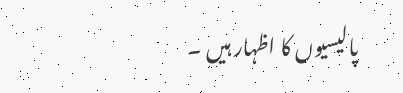پالیسیوں کا اظہار ہیں ۔